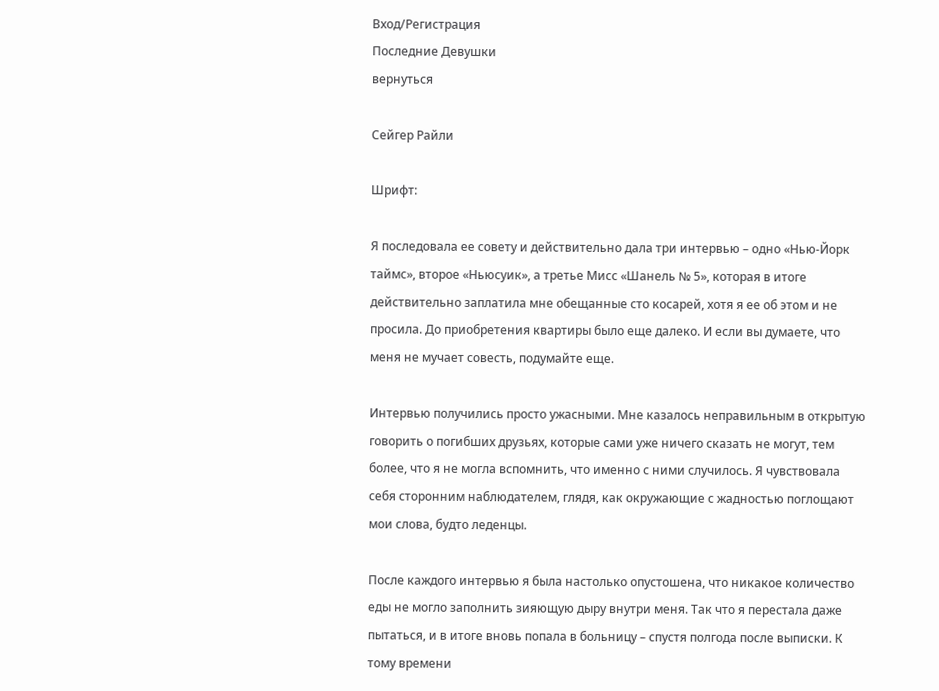Вход/Регистрация
Последние Девушки
вернуться

Сейгер Райли

Шрифт:

Я последовала ее совету и действительно дала три интервью – одно «Нью-Йорк таймс», второе «Ньюсуик», а третье Мисс «Шанель № 5», которая в итоге действительно заплатила мне обещанные сто косарей, хотя я ее об этом и не просила. До приобретения квартиры было еще далеко. И если вы думаете, что меня не мучает совесть, подумайте еще.

Интервью получились просто ужасными. Мне казалось неправильным в открытую говорить о погибших друзьях, которые сами уже ничего сказать не могут, тем более, что я не могла вспомнить, что именно с ними случилось. Я чувствовала себя сторонним наблюдателем, глядя, как окружающие с жадностью поглощают мои слова, будто леденцы.

После каждого интервью я была настолько опустошена, что никакое количество еды не могло заполнить зияющую дыру внутри меня. Так что я перестала даже пытаться, и в итоге вновь попала в больницу – спустя полгода после выписки. К тому времени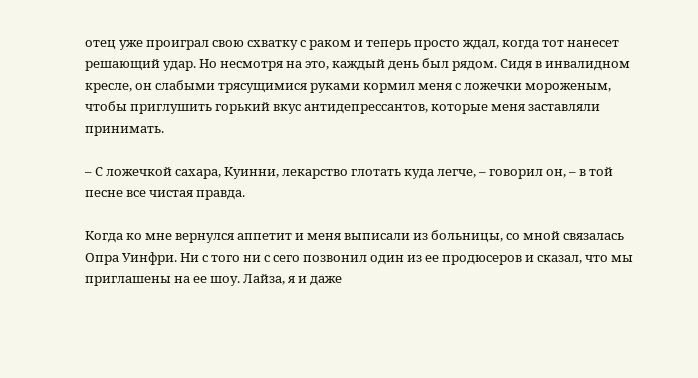отец уже проиграл свою схватку с раком и теперь просто ждал, когда тот нанесет решающий удар. Но несмотря на это, каждый день был рядом. Сидя в инвалидном кресле, он слабыми трясущимися руками кормил меня с ложечки мороженым, чтобы приглушить горький вкус антидепрессантов, которые меня заставляли принимать.

– С ложечкой сахара, Куинни, лекарство глотать куда легче, – говорил он, – в той песне все чистая правда.

Когда ко мне вернулся аппетит и меня выписали из больницы, со мной связалась Опра Уинфри. Ни с того ни с сего позвонил один из ее продюсеров и сказал, что мы приглашены на ее шоу. Лайза, я и даже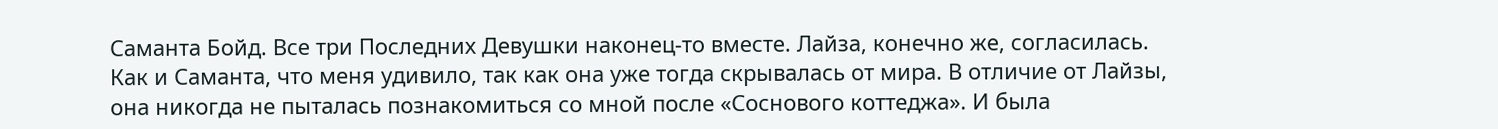Саманта Бойд. Все три Последних Девушки наконец-то вместе. Лайза, конечно же, согласилась. Как и Саманта, что меня удивило, так как она уже тогда скрывалась от мира. В отличие от Лайзы, она никогда не пыталась познакомиться со мной после «Соснового коттеджа». И была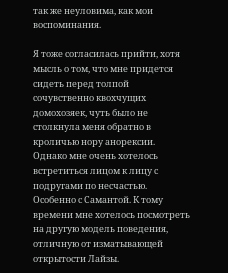так же неуловима, как мои воспоминания.

Я тоже согласилась прийти, хотя мысль о том, что мне придется сидеть перед толпой сочувственно квохчущих домохозяек, чуть было не столкнула меня обратно в кроличью нору анорексии. Однако мне очень хотелось встретиться лицом к лицу с подругами по несчастью. Особенно с Самантой. К тому времени мне хотелось посмотреть на другую модель поведения, отличную от изматывающей открытости Лайзы.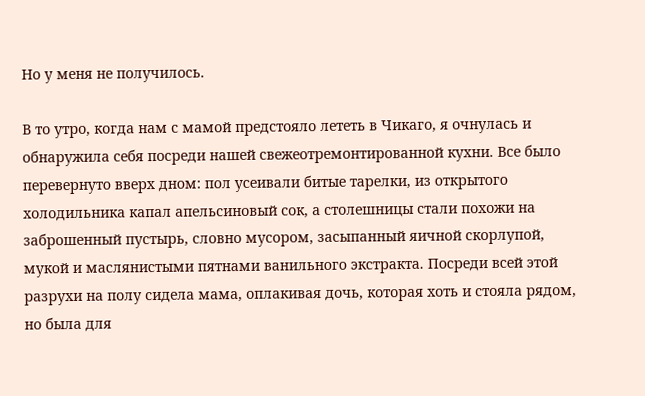Но у меня не получилось.

В то утро, когда нам с мамой предстояло лететь в Чикаго, я очнулась и обнаружила себя посреди нашей свежеотремонтированной кухни. Все было перевернуто вверх дном: пол усеивали битые тарелки, из открытого холодильника капал апельсиновый сок, а столешницы стали похожи на заброшенный пустырь, словно мусором, засыпанный яичной скорлупой, мукой и маслянистыми пятнами ванильного экстракта. Посреди всей этой разрухи на полу сидела мама, оплакивая дочь, которая хоть и стояла рядом, но была для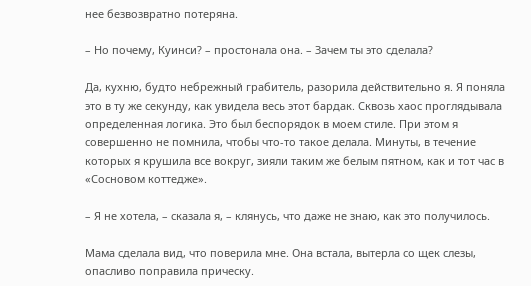нее безвозвратно потеряна.

– Но почему, Куинси? – простонала она. – Зачем ты это сделала?

Да, кухню, будто небрежный грабитель, разорила действительно я. Я поняла это в ту же секунду, как увидела весь этот бардак. Сквозь хаос проглядывала определенная логика. Это был беспорядок в моем стиле. При этом я совершенно не помнила, чтобы что-то такое делала. Минуты, в течение которых я крушила все вокруг, зияли таким же белым пятном, как и тот час в «Сосновом коттедже».

– Я не хотела, – сказала я, – клянусь, что даже не знаю, как это получилось.

Мама сделала вид, что поверила мне. Она встала, вытерла со щек слезы, опасливо поправила прическу.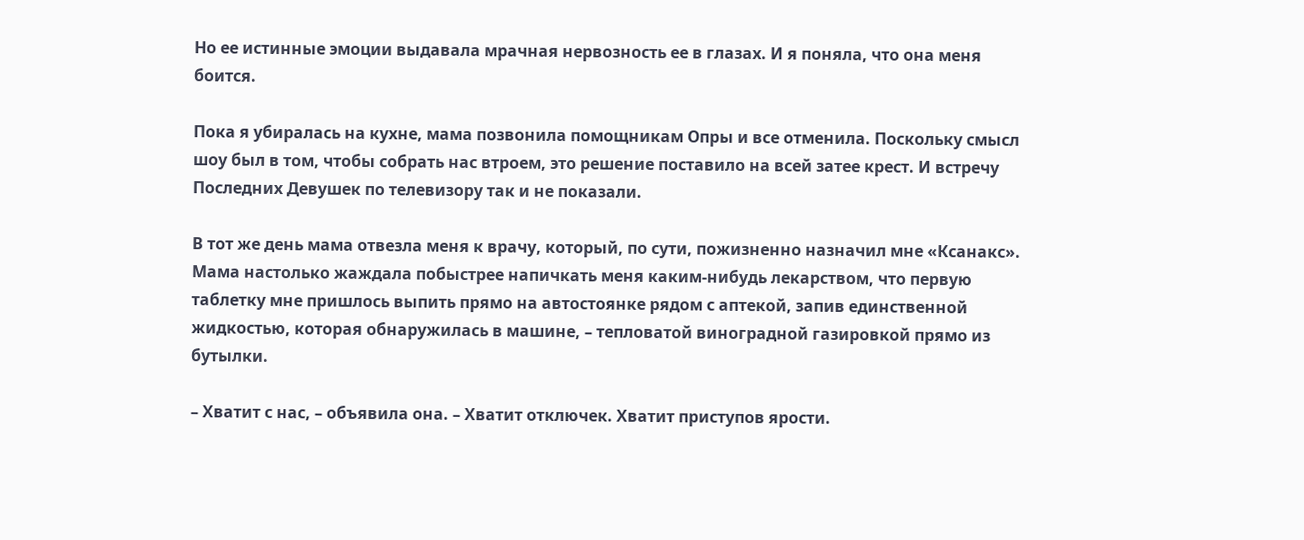Но ее истинные эмоции выдавала мрачная нервозность ее в глазах. И я поняла, что она меня боится.

Пока я убиралась на кухне, мама позвонила помощникам Опры и все отменила. Поскольку смысл шоу был в том, чтобы собрать нас втроем, это решение поставило на всей затее крест. И встречу Последних Девушек по телевизору так и не показали.

В тот же день мама отвезла меня к врачу, который, по сути, пожизненно назначил мне «Ксанакс». Мама настолько жаждала побыстрее напичкать меня каким-нибудь лекарством, что первую таблетку мне пришлось выпить прямо на автостоянке рядом с аптекой, запив единственной жидкостью, которая обнаружилась в машине, – тепловатой виноградной газировкой прямо из бутылки.

– Хватит с нас, – объявила она. – Хватит отключек. Хватит приступов ярости.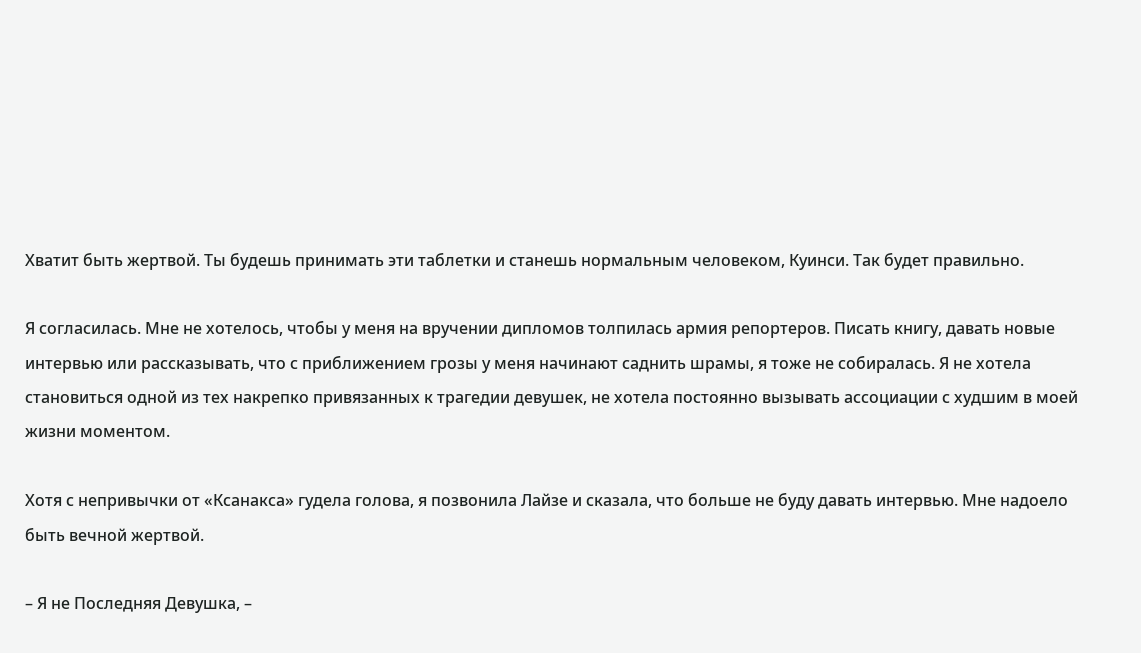Хватит быть жертвой. Ты будешь принимать эти таблетки и станешь нормальным человеком, Куинси. Так будет правильно.

Я согласилась. Мне не хотелось, чтобы у меня на вручении дипломов толпилась армия репортеров. Писать книгу, давать новые интервью или рассказывать, что с приближением грозы у меня начинают саднить шрамы, я тоже не собиралась. Я не хотела становиться одной из тех накрепко привязанных к трагедии девушек, не хотела постоянно вызывать ассоциации с худшим в моей жизни моментом.

Хотя с непривычки от «Ксанакса» гудела голова, я позвонила Лайзе и сказала, что больше не буду давать интервью. Мне надоело быть вечной жертвой.

– Я не Последняя Девушка, –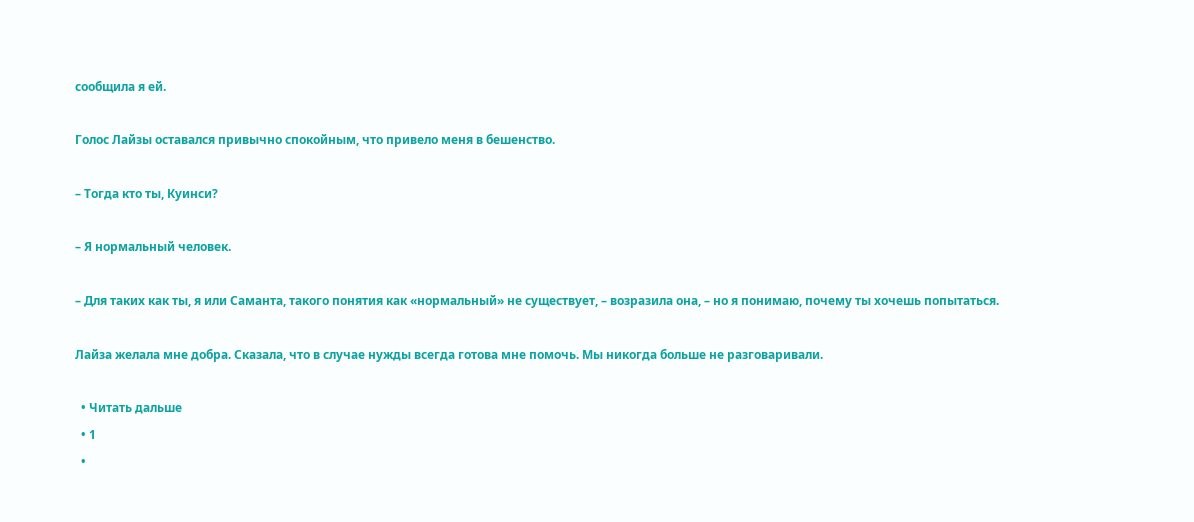сообщила я ей.

Голос Лайзы оставался привычно спокойным, что привело меня в бешенство.

– Тогда кто ты, Куинси?

– Я нормальный человек.

– Для таких как ты, я или Саманта, такого понятия как «нормальный» не существует, – возразила она, – но я понимаю, почему ты хочешь попытаться.

Лайза желала мне добра. Сказала, что в случае нужды всегда готова мне помочь. Мы никогда больше не разговаривали.

  • Читать дальше
  • 1
  •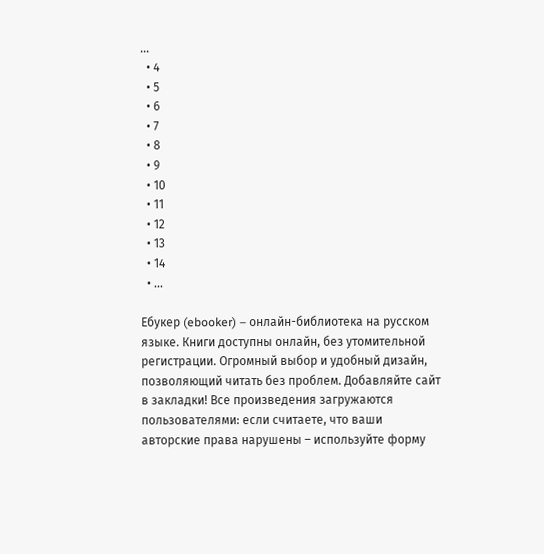...
  • 4
  • 5
  • 6
  • 7
  • 8
  • 9
  • 10
  • 11
  • 12
  • 13
  • 14
  • ...

Ебукер (ebooker) – онлайн-библиотека на русском языке. Книги доступны онлайн, без утомительной регистрации. Огромный выбор и удобный дизайн, позволяющий читать без проблем. Добавляйте сайт в закладки! Все произведения загружаются пользователями: если считаете, что ваши авторские права нарушены – используйте форму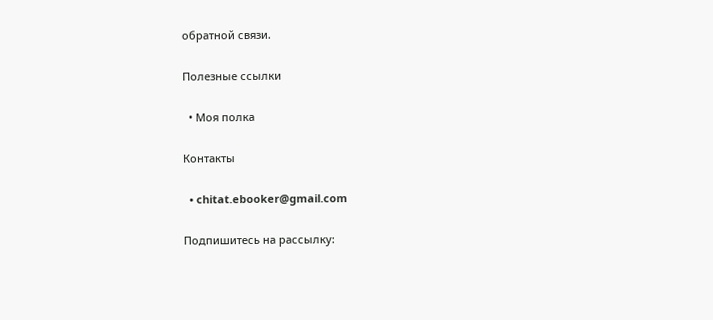обратной связи.

Полезные ссылки

  • Моя полка

Контакты

  • chitat.ebooker@gmail.com

Подпишитесь на рассылку: